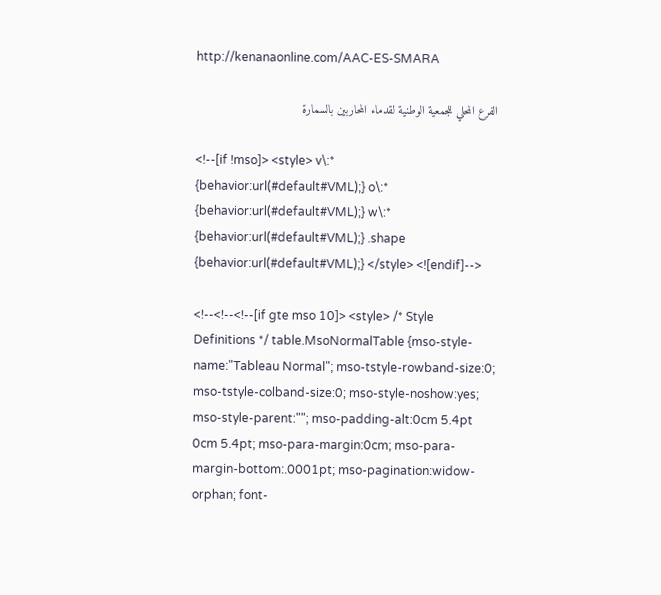http://kenanaonline.com/AAC-ES-SMARA

الفرع المحلي للجمعية الوطنية لقدماء المحاربين بالسمارة

<!--[if !mso]> <style> v\:* {behavior:url(#default#VML);} o\:* {behavior:url(#default#VML);} w\:* {behavior:url(#default#VML);} .shape {behavior:url(#default#VML);} </style> <![endif]-->

<!--<!--<!--[if gte mso 10]> <style> /* Style Definitions */ table.MsoNormalTable {mso-style-name:"Tableau Normal"; mso-tstyle-rowband-size:0; mso-tstyle-colband-size:0; mso-style-noshow:yes; mso-style-parent:""; mso-padding-alt:0cm 5.4pt 0cm 5.4pt; mso-para-margin:0cm; mso-para-margin-bottom:.0001pt; mso-pagination:widow-orphan; font-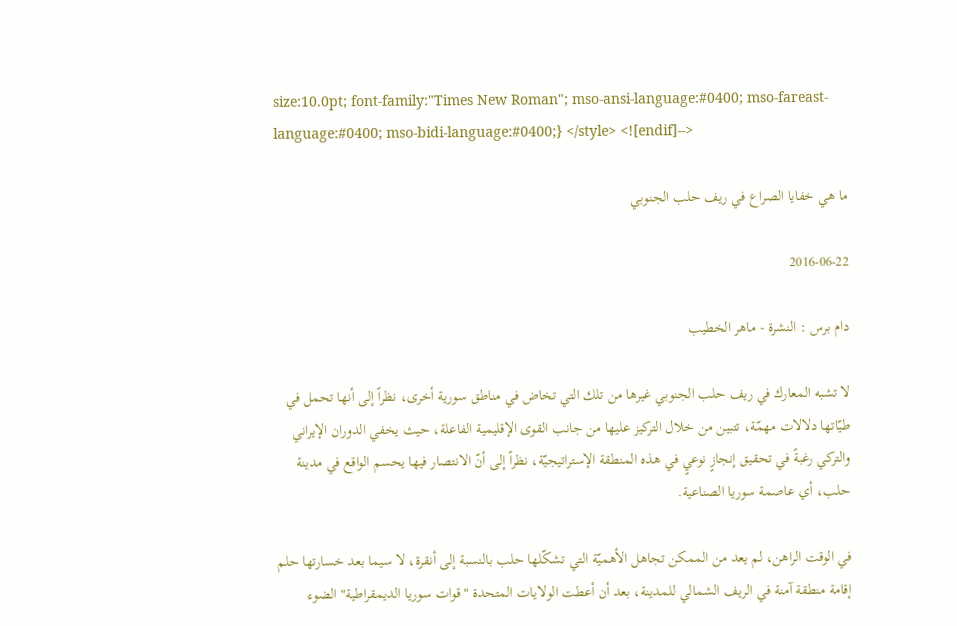size:10.0pt; font-family:"Times New Roman"; mso-ansi-language:#0400; mso-fareast-language:#0400; mso-bidi-language:#0400;} </style> <![endif]-->

ما هي خفايا الصراع في ريف حلب الجنوبي

2016-06-22

دام برس : النشرة - ماهر الخطيب

لا تشبه المعارك في ريف حلب الجنوبي غيرها من تلك التي تخاض في مناطق سورية أخرى، نظراً إلى أنها تحمل في طيّاتها دلالات مهمّة، تتبين من خلال التركيز عليها من جانب القوى الإقليمية الفاعلة، حيث يخفي الدوران الإيراني والتركي رغبةً في تحقيق إنجازٍ نوعيٍ في هذه المنطقة الإستراتيجيّة، نظراً إلى أنّ الانتصار فيها يحسم الواقع في مدينة حلب، أي عاصمة سوريا الصناعية.

في الوقت الراهن، لم يعد من الممكن تجاهل الأهميّة التي تشكّلها حلب بالنسبة إلى أنقرة، لا سيما بعد خسارتها حلم إقامة منطقة آمنة في الريف الشمالي للمدينة، بعد أن أعطت الولايات المتحدة "قوات سوريا الديمقراطية" الضوء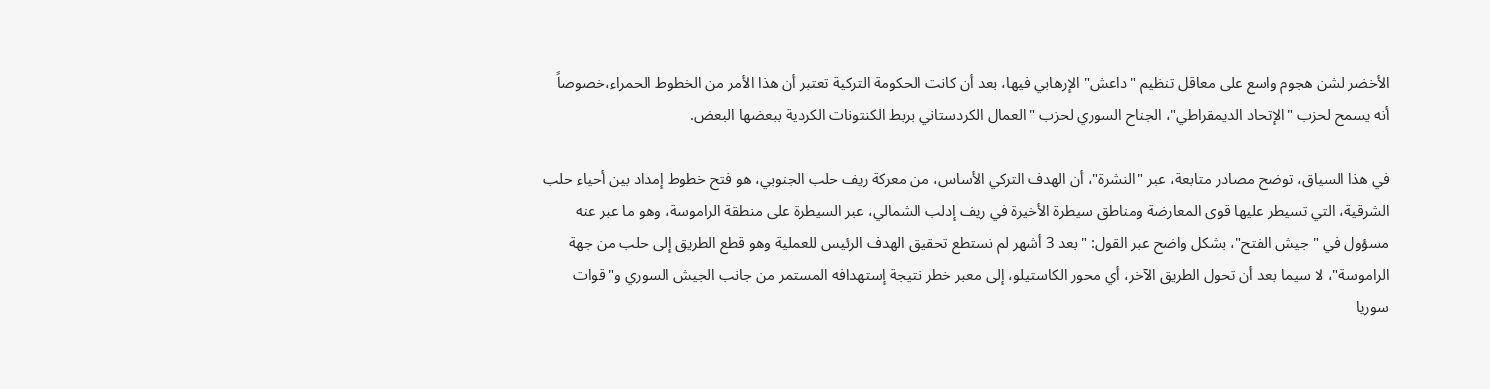الأخضر لشن هجوم واسع على معاقل تنظيم "داعش" الإرهابي فيها، بعد أن كانت الحكومة التركية تعتبر أن هذا الأمر من الخطوط الحمراء،خصوصاً أنه يسمح لحزب "الإتحاد الديمقراطي"، الجناح السوري لحزب "العمال الكردستاني بربط الكنتونات الكردية ببعضها البعض.

في هذا السياق، توضح مصادر متابعة، عبر "النشرة"، أن الهدف التركي الأساس، من معركة ريف حلب الجنوبي، هو فتح خطوط إمداد بين أحياء حلب الشرقية، التي تسيطر عليها قوى المعارضة ومناطق سيطرة الأخيرة في ريف إدلب الشمالي، عبر السيطرة على منطقة الراموسة، وهو ما عبر عنه مسؤول في "جيش الفتح"، بشكل واضح عبر القول: "بعد 3 أشهر لم نستطع تحقيق الهدف الرئيس للعملية وهو قطع الطريق إلى حلب من جهة الراموسة"، لا سيما بعد أن تحول الطريق الآخر، أي محور الكاستيلو، إلى معبر خطر نتيجة إستهدافه المستمر من جانب الجيش السوري و"قوات سوريا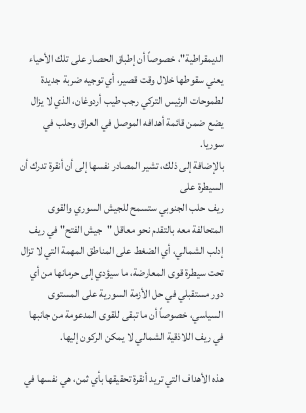الديمقراطية"، خصوصاً أن إطباق الحصار على تلك الأحياء يعني سقوطها خلال وقت قصير، أي توجيه ضربة جديدة لطموحات الرئيس التركي رجب طيب أردوغان، الذي لا يزال يضع ضمن قائمة أهدافه الموصل في العراق وحلب في سوريا.
بالإضافة إلى ذلك، تشير المصادر نفسها إلى أن أنقرة تدرك أن السيطرة على
ريف حلب الجنوبي ستسمح للجيش السوري والقوى المتحالفة معه بالتقدم نحو معاقل "جيش الفتح" في ريف إدلب الشمالي، أي الضغط على المناطق المهمة التي لا تزال تحت سيطرة قوى المعارضة، ما سيؤدي إلى حرمانها من أي دور مستقبلي في حل الأزمة السورية على المستوى السياسي، خصوصاً أن ما تبقى للقوى المدعومة من جانبها في ريف اللاذقية الشمالي لا يمكن الركون إليها.

هذه الأهداف التي تريد أنقرة تحقيقها بأي ثمن، هي نفسها في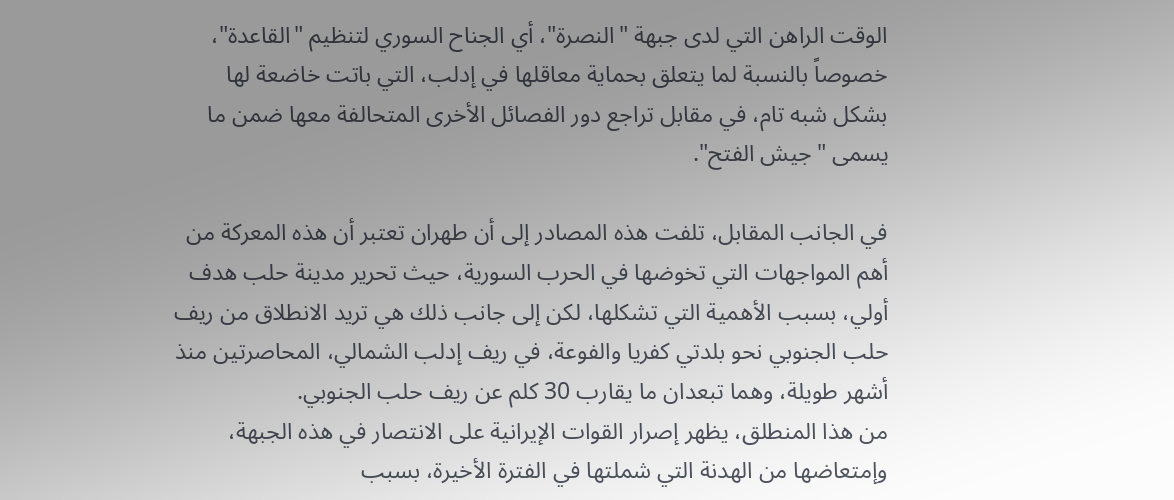الوقت الراهن التي لدى جبهة "النصرة"، أي الجناح السوري لتنظيم "القاعدة"، خصوصاً بالنسبة لما يتعلق بحماية معاقلها في إدلب، التي باتت خاضعة لها بشكل شبه تام، في مقابل تراجع دور الفصائل الأخرى المتحالفة معها ضمن ما يسمى "جيش الفتح".

في الجانب المقابل، تلفت هذه المصادر إلى أن طهران تعتبر أن هذه المعركة من أهم المواجهات التي تخوضها في الحرب السورية، حيث تحرير مدينة حلب هدف أولي، بسبب الأهمية التي تشكلها، لكن إلى جانب ذلك هي تريد الانطلاق من ريف حلب الجنوبي نحو بلدتي كفريا والفوعة، في ريف إدلب الشمالي، المحاصرتين منذ أشهر طويلة، وهما تبعدان ما يقارب 30 كلم عن ريف حلب الجنوبي.
من هذا المنطلق، يظهر إصرار القوات الإيرانية على الانتصار في هذه الجبهة،
وإمتعاضها من الهدنة التي شملتها في الفترة الأخيرة، بسبب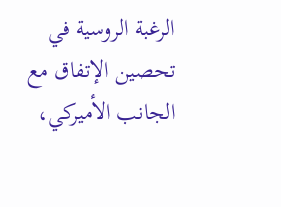الرغبة الروسية في تحصين الإتفاق مع الجانب الأميركي،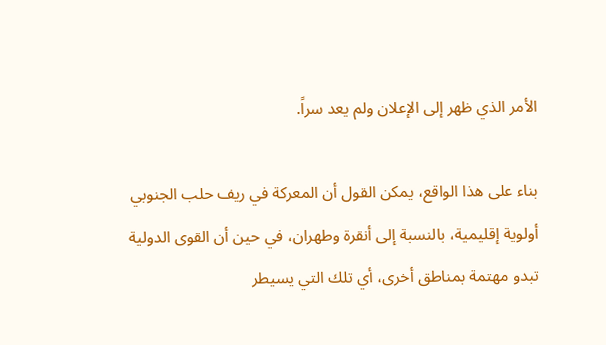الأمر الذي ظهر إلى الإعلان ولم يعد سراً.

بناء على هذا الواقع، يمكن القول أن المعركة في ريف حلب الجنوبي أولوية إقليمية، بالنسبة إلى أنقرة وطهران، في حين أن القوى الدولية تبدو مهتمة بمناطق أخرى، أي تلك التي يسيطر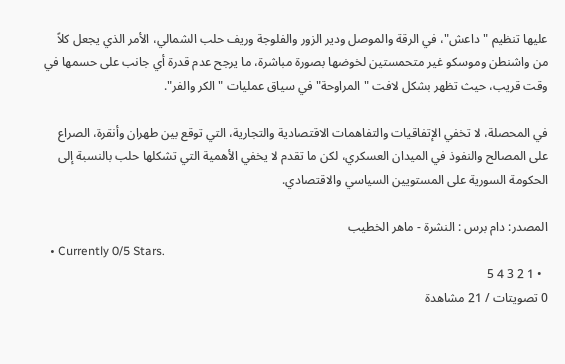عليها تنظيم "داعش"، في الرقة والموصل ودير الزور والفلوجة وريف حلب الشمالي، الأمر الذي يجعل كلاً من واشنطن وموسكو غير متحمستين لخوضها بصورة مباشرة، ما يرجح عدم قدرة أي جانب على حسمها في وقت قريب، حيث تظهر بشكل لافت "المراوحة" في سياق عمليات "الكر والفر".

في المحصلة، لا تخفي الإتفاقيات والتفاهمات الاقتصادية والتجارية، التي توقع بين طهران وأنقرة، الصراع على المصالح والنفوذ في الميدان العسكري، لكن ما تقدم لا يخفي الأهمية التي تشكلها حلب بالنسبة إلى الحكومة السورية على المستويين السياسي والاقتصادي.

المصدر: دام برس : النشرة - ماهر الخطيب
  • Currently 0/5 Stars.
  • 1 2 3 4 5
0 تصويتات / 21 مشاهدة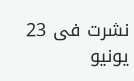نشرت فى 23 يونيو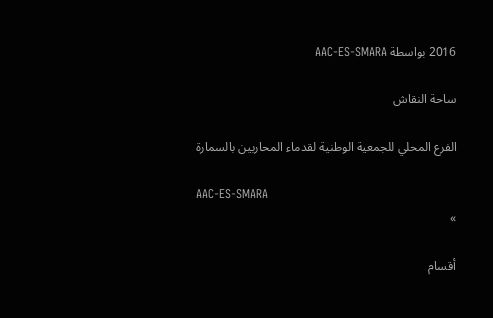2016 بواسطة AAC-ES-SMARA

ساحة النقاش

الفرع المحلي للجمعية الوطنية لقدماء المحاربين بالسمارة

AAC-ES-SMARA
»

أقسام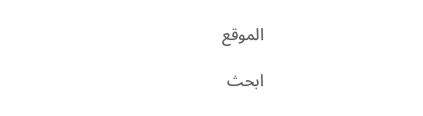الموقع

ابحث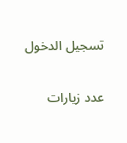تسجيل الدخول

عدد زيارات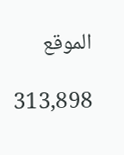الموقع

313,898